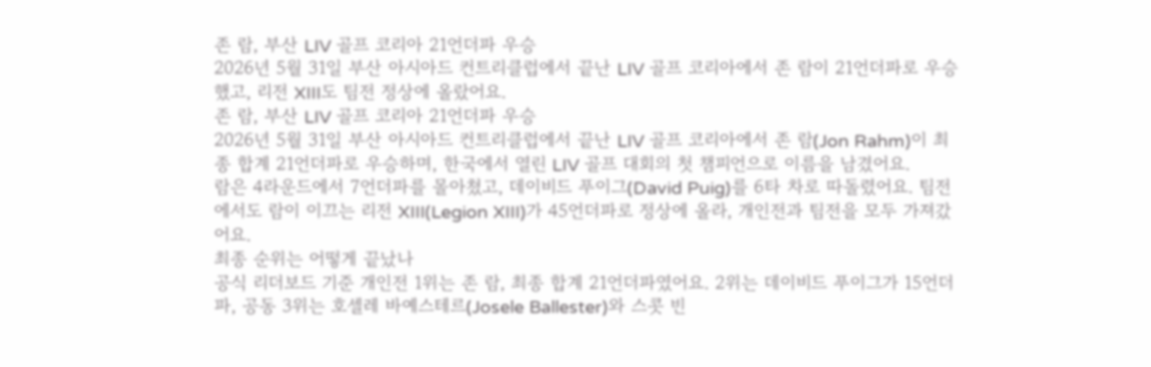존 람, 부산 LIV 골프 코리아 21언더파 우승
2026년 5월 31일 부산 아시아드 컨트리클럽에서 끝난 LIV 골프 코리아에서 존 람이 21언더파로 우승했고, 리전 XIII도 팀전 정상에 올랐어요.
존 람, 부산 LIV 골프 코리아 21언더파 우승
2026년 5월 31일 부산 아시아드 컨트리클럽에서 끝난 LIV 골프 코리아에서 존 람(Jon Rahm)이 최종 합계 21언더파로 우승하며, 한국에서 열린 LIV 골프 대회의 첫 챔피언으로 이름을 남겼어요.
람은 4라운드에서 7언더파를 몰아쳤고, 데이비드 푸이그(David Puig)를 6타 차로 따돌렸어요. 팀전에서도 람이 이끄는 리전 XIII(Legion XIII)가 45언더파로 정상에 올라, 개인전과 팀전을 모두 가져갔어요.
최종 순위는 어떻게 끝났나
공식 리더보드 기준 개인전 1위는 존 람, 최종 합계 21언더파였어요. 2위는 데이비드 푸이그가 15언더파, 공동 3위는 호셀레 바예스테르(Josele Ballester)와 스콧 빈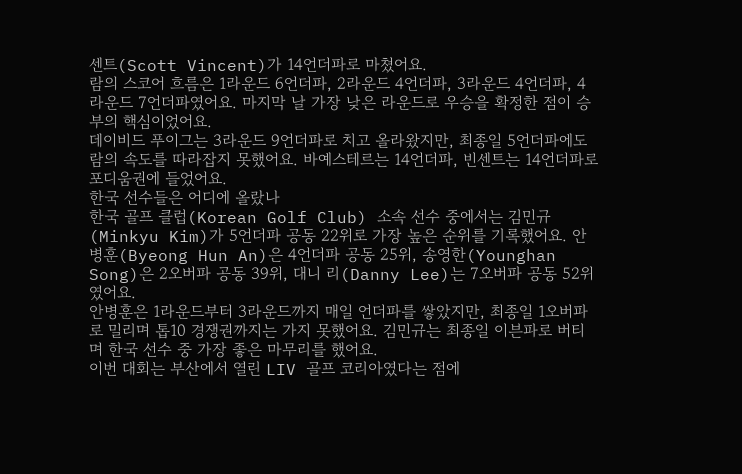센트(Scott Vincent)가 14언더파로 마쳤어요.
람의 스코어 흐름은 1라운드 6언더파, 2라운드 4언더파, 3라운드 4언더파, 4라운드 7언더파였어요. 마지막 날 가장 낮은 라운드로 우승을 확정한 점이 승부의 핵심이었어요.
데이비드 푸이그는 3라운드 9언더파로 치고 올라왔지만, 최종일 5언더파에도 람의 속도를 따라잡지 못했어요. 바예스테르는 14언더파, 빈센트는 14언더파로 포디움권에 들었어요.
한국 선수들은 어디에 올랐나
한국 골프 클럽(Korean Golf Club) 소속 선수 중에서는 김민규(Minkyu Kim)가 5언더파 공동 22위로 가장 높은 순위를 기록했어요. 안병훈(Byeong Hun An)은 4언더파 공동 25위, 송영한(Younghan Song)은 2오버파 공동 39위, 대니 리(Danny Lee)는 7오버파 공동 52위였어요.
안병훈은 1라운드부터 3라운드까지 매일 언더파를 쌓았지만, 최종일 1오버파로 밀리며 톱10 경쟁권까지는 가지 못했어요. 김민규는 최종일 이븐파로 버티며 한국 선수 중 가장 좋은 마무리를 했어요.
이번 대회는 부산에서 열린 LIV 골프 코리아였다는 점에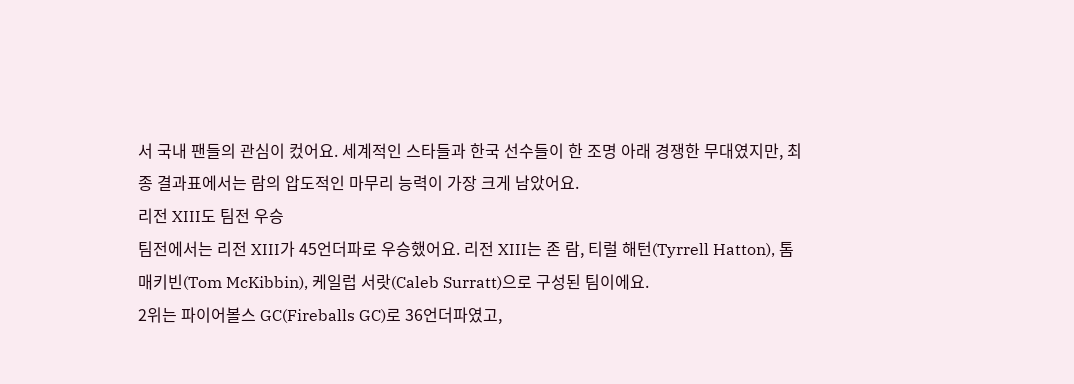서 국내 팬들의 관심이 컸어요. 세계적인 스타들과 한국 선수들이 한 조명 아래 경쟁한 무대였지만, 최종 결과표에서는 람의 압도적인 마무리 능력이 가장 크게 남았어요.
리전 XIII도 팀전 우승
팀전에서는 리전 XIII가 45언더파로 우승했어요. 리전 XIII는 존 람, 티럴 해턴(Tyrrell Hatton), 톰 매키빈(Tom McKibbin), 케일럽 서랏(Caleb Surratt)으로 구성된 팀이에요.
2위는 파이어볼스 GC(Fireballs GC)로 36언더파였고,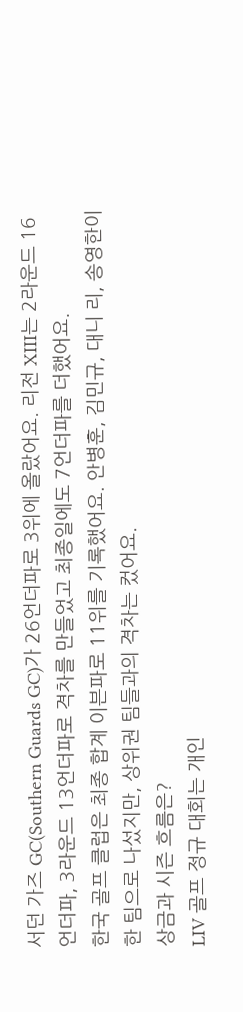서던 가즈 GC(Southern Guards GC)가 26언더파로 3위에 올랐어요. 리전 XIII는 2라운드 16언더파, 3라운드 13언더파로 격차를 만들었고 최종일에도 7언더파를 더했어요.
한국 골프 클럽은 최종 합계 이븐파로 11위를 기록했어요. 안병훈, 김민규, 대니 리, 송영한이 한 팀으로 나섰지만, 상위권 팀들과의 격차는 컸어요.
상금과 시즌 흐름은?
LIV 골프 정규 대회는 개인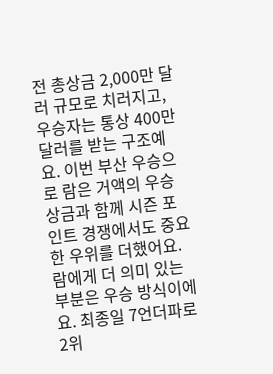전 총상금 2,000만 달러 규모로 치러지고, 우승자는 통상 400만 달러를 받는 구조예요. 이번 부산 우승으로 람은 거액의 우승 상금과 함께 시즌 포인트 경쟁에서도 중요한 우위를 더했어요.
람에게 더 의미 있는 부분은 우승 방식이에요. 최종일 7언더파로 2위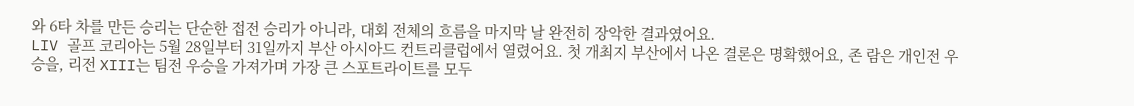와 6타 차를 만든 승리는 단순한 접전 승리가 아니라, 대회 전체의 흐름을 마지막 날 완전히 장악한 결과였어요.
LIV 골프 코리아는 5월 28일부터 31일까지 부산 아시아드 컨트리클럽에서 열렸어요. 첫 개최지 부산에서 나온 결론은 명확했어요, 존 람은 개인전 우승을, 리전 XIII는 팀전 우승을 가져가며 가장 큰 스포트라이트를 모두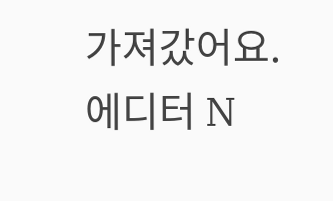가져갔어요.
에디터 N